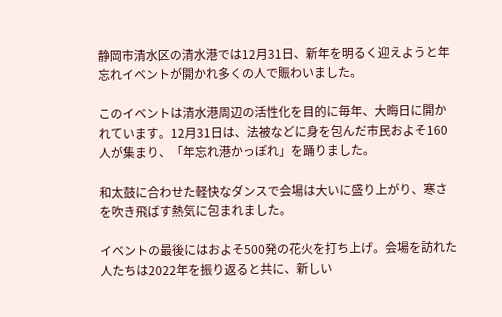静岡市清水区の清水港では12月31日、新年を明るく迎えようと年忘れイベントが開かれ多くの人で賑わいました。

このイベントは清水港周辺の活性化を目的に毎年、大晦日に開かれています。12月31日は、法被などに身を包んだ市民およそ160人が集まり、「年忘れ港かっぽれ」を踊りました。

和太鼓に合わせた軽快なダンスで会場は大いに盛り上がり、寒さを吹き飛ばす熱気に包まれました。

イベントの最後にはおよそ500発の花火を打ち上げ。会場を訪れた人たちは2022年を振り返ると共に、新しい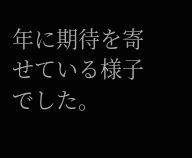年に期待を寄せている様子でした。